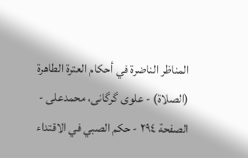المناظر الناضرة في أحکام العترة الطاهرة (الصلاة) - علوی گرگانی، محمدعلی - الصفحة ٢٩٤ - حكم الصبي في الاقتداء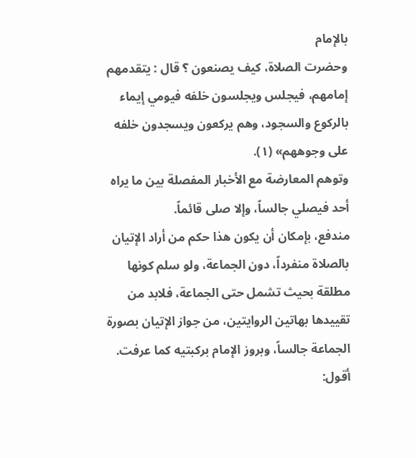بالإمام
وحضرت الصلاة، كيف يصنعون ؟ قال : يتقدمهم إمامهم، فيجلس ويجلسون خلفه فيومي إيماء بالركوع والسجود، وهم يركعون ويسجدون خلفه على وجوههم» (١).
وتوهم المعارضة مع الأخبار المفصلة بين ما يراه أحد فيصلي جالساً، وإلا صلى قائماً.
مندفع، بإمكان أن يكون هذا حكم من أراد الإتيان بالصلاة منفرداً، دون الجماعة، ولو سلم كونها مطلقة بحيث تشمل حتى الجماعة، فلابد من تقييدها بهاتين الروايتين، من جواز الإتيان بصورة الجماعة جالساً، وبروز الإمام بركبتيه كما عرفت.
أقول: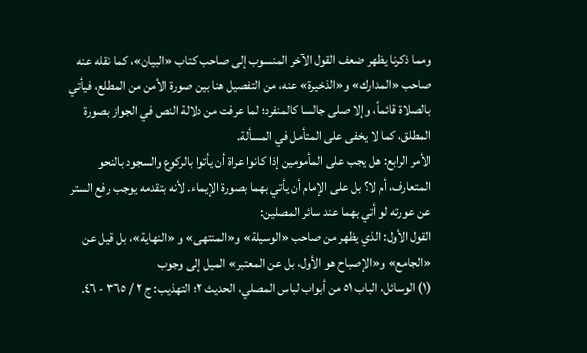ومما ذكرنا يظهر ضعف القول الآخر المنسوب إلى صاحب كتاب «البيان»، كما نقله عنه صاحب «المدارك» و«الذخيرة» عنه، من التفصيل هنا بين صورة الأمن من المطلع، فيأتي بالصلاة قائماً، وإلا صلى جالسا كالمنفرد؛ لما عرفت من دلالة النص في الجواز بصورة المطلق، كما لا يخفى على المتأمل في المسألة.
الأمر الرابع: هل يجب على المأمومين إذا كانوا عراة أن يأتوا بالركوع والسجود بالنحو المتعارف، أم لا؟ بل على الإمام أن يأتي بهما بصورة الإيماء. لأنه بتقدمه يوجب رفع الستر عن عورته لو أتي بهما عند سائر المصلين:
القول الأول: الذي يظهر من صاحب «الوسيلة» و«المنتهى» و «النهاية»، بل قيل عن «الجامع» و«الإصباح هو الأول، بل عن المعتبر» الميل إلى وجوب
(١) الوسائل، الباب ٥١ من أبواب لباس المصلي، الحديث ٢؛ التهذيب: ج ٢ / ٣٦٥ - ٤٦.